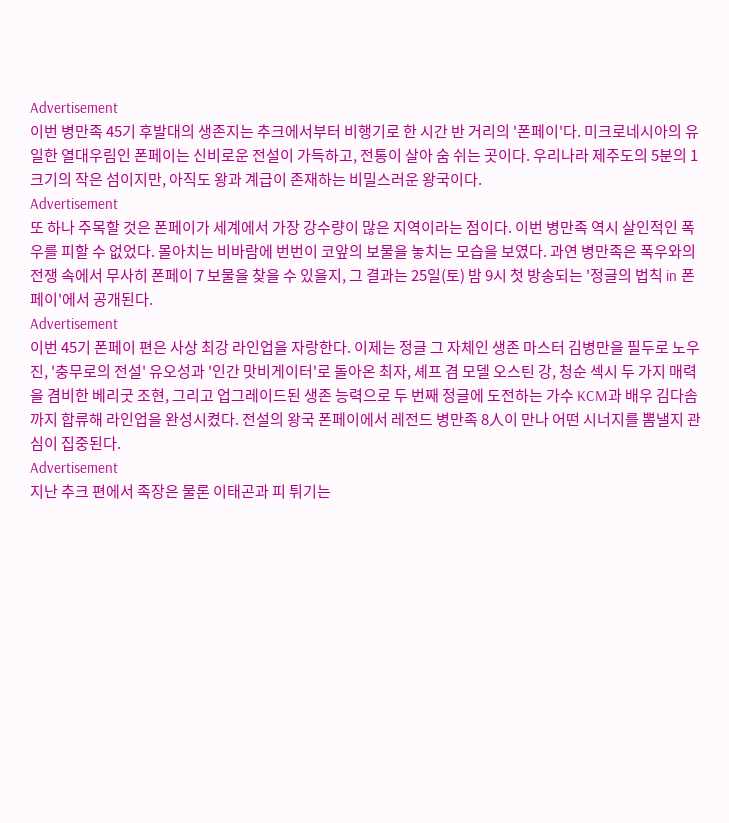Advertisement
이번 병만족 45기 후발대의 생존지는 추크에서부터 비행기로 한 시간 반 거리의 '폰페이'다. 미크로네시아의 유일한 열대우림인 폰페이는 신비로운 전설이 가득하고, 전통이 살아 숨 쉬는 곳이다. 우리나라 제주도의 5분의 1 크기의 작은 섬이지만, 아직도 왕과 계급이 존재하는 비밀스러운 왕국이다.
Advertisement
또 하나 주목할 것은 폰페이가 세계에서 가장 강수량이 많은 지역이라는 점이다. 이번 병만족 역시 살인적인 폭우를 피할 수 없었다. 몰아치는 비바람에 번번이 코앞의 보물을 놓치는 모습을 보였다. 과연 병만족은 폭우와의 전쟁 속에서 무사히 폰페이 7 보물을 찾을 수 있을지, 그 결과는 25일(토) 밤 9시 첫 방송되는 '정글의 법칙 in 폰페이'에서 공개된다.
Advertisement
이번 45기 폰페이 편은 사상 최강 라인업을 자랑한다. 이제는 정글 그 자체인 생존 마스터 김병만을 필두로 노우진, '충무로의 전설' 유오성과 '인간 맛비게이터'로 돌아온 최자, 셰프 겸 모델 오스틴 강, 청순 섹시 두 가지 매력을 겸비한 베리굿 조현, 그리고 업그레이드된 생존 능력으로 두 번째 정글에 도전하는 가수 KCM과 배우 김다솜까지 합류해 라인업을 완성시켰다. 전설의 왕국 폰페이에서 레전드 병만족 8人이 만나 어떤 시너지를 뽐낼지 관심이 집중된다.
Advertisement
지난 추크 편에서 족장은 물론 이태곤과 피 튀기는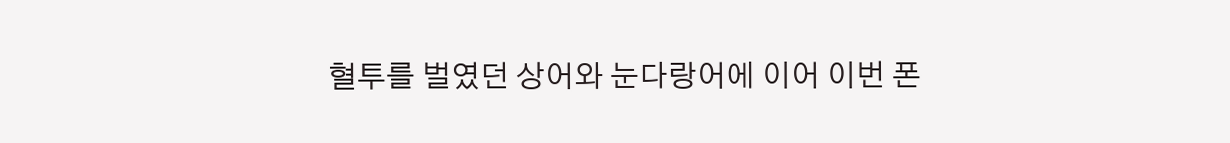혈투를 벌였던 상어와 눈다랑어에 이어 이번 폰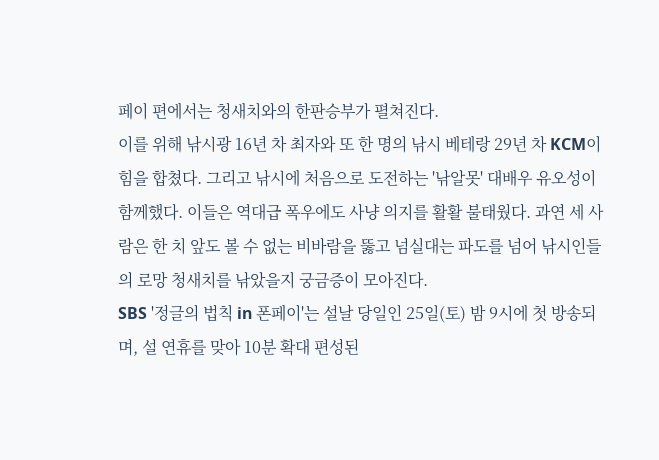페이 편에서는 청새치와의 한판승부가 펼쳐진다.
이를 위해 낚시광 16년 차 최자와 또 한 명의 낚시 베테랑 29년 차 KCM이 힘을 합쳤다. 그리고 낚시에 처음으로 도전하는 '낚알못' 대배우 유오성이 함께했다. 이들은 역대급 폭우에도 사냥 의지를 활활 불태웠다. 과연 세 사람은 한 치 앞도 볼 수 없는 비바람을 뚫고 넘실대는 파도를 넘어 낚시인들의 로망 청새치를 낚았을지 궁금증이 모아진다.
SBS '정글의 법칙 in 폰페이'는 설날 당일인 25일(토) 밤 9시에 첫 방송되며, 설 연휴를 맞아 10분 확대 편성된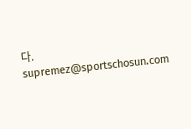다.
supremez@sportschosun.com